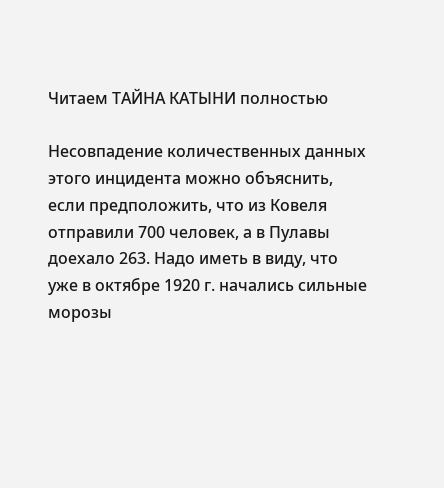Читаем ТАЙНА КАТЫНИ полностью

Несовпадение количественных данных этого инцидента можно объяснить, если предположить, что из Ковеля отправили 700 человек, а в Пулавы доехало 263. Надо иметь в виду, что уже в октябре 1920 г. начались сильные морозы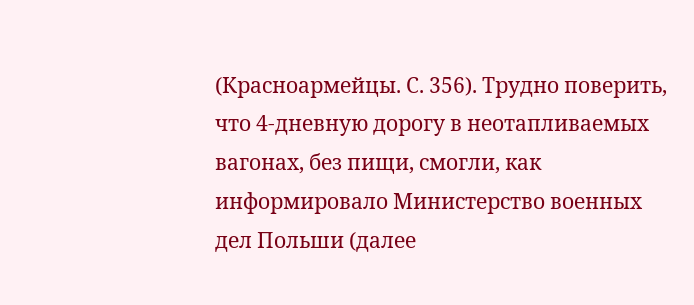(Красноармейцы. С. 356). Трудно поверить, что 4-дневную дорогу в неотапливаемых вагонах, без пищи, смогли, как информировало Министерство военных дел Польши (далее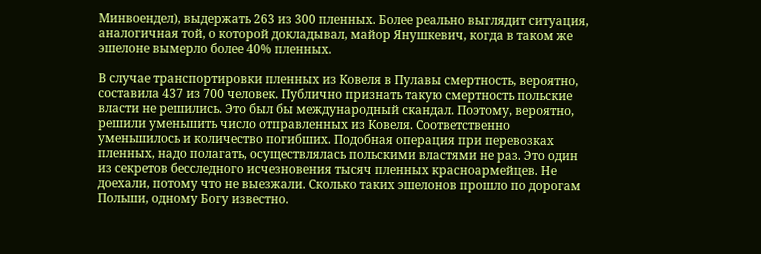Минвоендел), выдержать 263 из 300 пленных. Более реально выглядит ситуация, аналогичная той, о которой докладывал, майор Янушкевич, когда в таком же эшелоне вымерло более 40% пленных.

В случае транспортировки пленных из Ковеля в Пулавы смертность, вероятно, составила 437 из 700 человек. Публично признать такую смертность польские власти не решились. Это был бы международный скандал. Поэтому, вероятно, решили уменьшить число отправленных из Ковеля. Соответственно уменьшилось и количество погибших. Подобная операция при перевозках пленных, надо полагать, осуществлялась польскими властями не раз. Это один из секретов бесследного исчезновения тысяч пленных красноармейцев. Не доехали, потому что не выезжали. Сколько таких эшелонов прошло по дорогам Польши, одному Богу известно.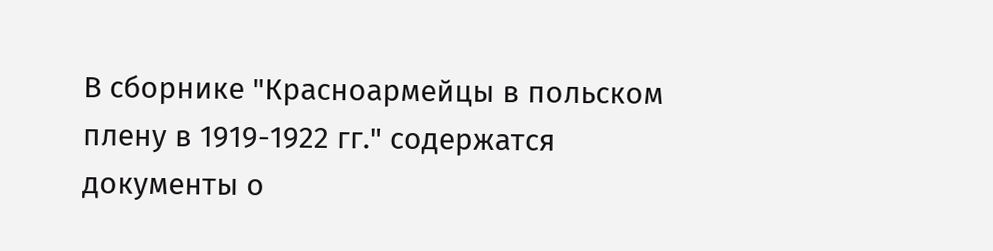В сборнике "Красноармейцы в польском плену в 1919-1922 гг." содержатся документы о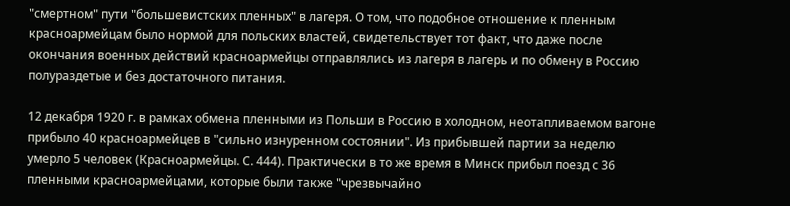"смертном" пути "большевистских пленных" в лагеря. О том, что подобное отношение к пленным красноармейцам было нормой для польских властей, свидетельствует тот факт, что даже после окончания военных действий красноармейцы отправлялись из лагеря в лагерь и по обмену в Россию полураздетые и без достаточного питания.

12 декабря 1920 г. в рамках обмена пленными из Польши в Россию в холодном, неотапливаемом вагоне прибыло 40 красноармейцев в "сильно изнуренном состоянии". Из прибывшей партии за неделю умерло 5 человек (Красноармейцы. С. 444). Практически в то же время в Минск прибыл поезд с 36 пленными красноармейцами, которые были также "чрезвычайно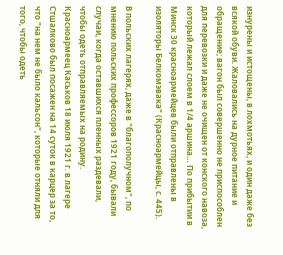изнурены и истощены, в лохмотьях, и один даже без всякой обуви. Жаловались на дурное питание и обращение; вагон был совершенно не приспособлен для перевозки и даже не очищен от конского навоза, который лежал слоем в 1/4 аршина… По прибытии в Минск 30 красноармейцев были отправлены в изоляторы Белкомэвака" (Красноармейцы, с. 445).

В польских лагерях, даже в "благополучном", по мнению польских профессоров 1921 году, бывали случаи, когда оставшихся пленных раздевали, чтобы одеть отправляемых на родину. Красноармеец Каськов 18 июля 1921 г. в лагере Стшалково был посажен на 14 суток в карцер за то, что "на нем не было кальсон", которые отняли для того, чтобы одеть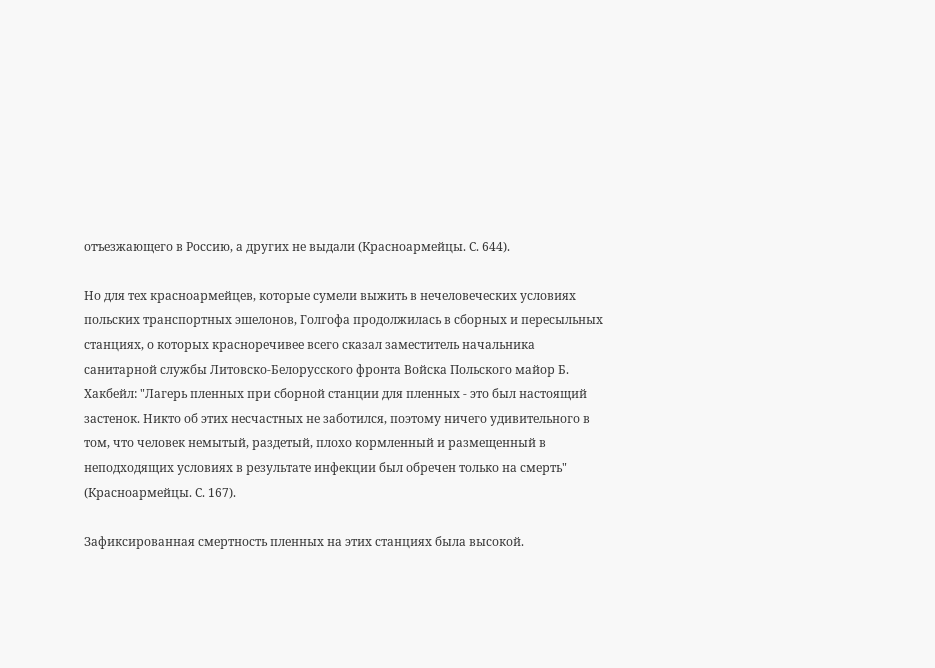отъезжающего в Россию, а других не выдали (Красноармейцы. С. 644).

Но для тех красноармейцев, которые сумели выжить в нечеловеческих условиях польских транспортных эшелонов, Голгофа продолжилась в сборных и пересыльных станциях, о которых красноречивее всего сказал заместитель начальника санитарной службы Литовско-Белорусского фронта Войска Польского майор Б. Хакбейл: "Лагерь пленных при сборной станции для пленных - это был настоящий застенок. Никто об этих несчастных не заботился, поэтому ничего удивительного в том, что человек немытый, раздетый, плохо кормленный и размещенный в неподходящих условиях в результате инфекции был обречен только на смерть" (Красноармейцы. С. 167).

Зафиксированная смертность пленных на этих станциях была высокой.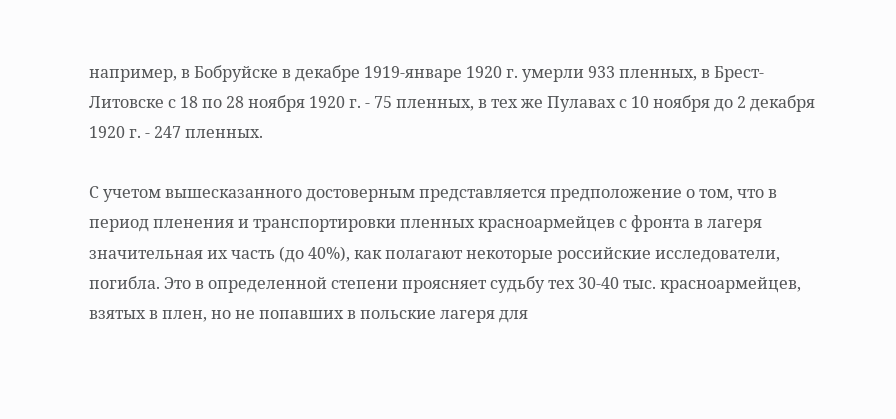например, в Бобруйске в декабре 1919-январе 1920 г. умерли 933 пленных, в Брест-Литовске с 18 по 28 ноября 1920 г. - 75 пленных, в тех же Пулавах с 10 ноября до 2 декабря 1920 г. - 247 пленных.

С учетом вышесказанного достоверным представляется предположение о том, что в период пленения и транспортировки пленных красноармейцев с фронта в лагеря значительная их часть (до 40%), как полагают некоторые российские исследователи, погибла. Это в определенной степени проясняет судьбу тех 30-40 тыс. красноармейцев, взятых в плен, но не попавших в польские лагеря для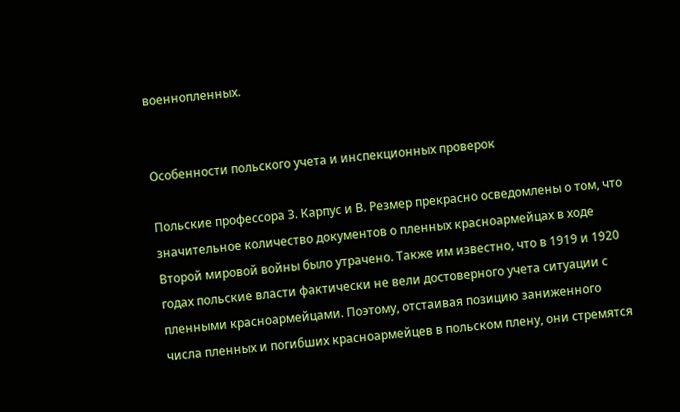военнопленных.


Особенности польского учета и инспекционных проверок

Польские профессора З. Карпус и В. Резмер прекрасно осведомлены о том, что значительное количество документов о пленных красноармейцах в ходе Второй мировой войны было утрачено. Также им известно, что в 1919 и 1920 годах польские власти фактически не вели достоверного учета ситуации с пленными красноармейцами. Поэтому, отстаивая позицию заниженного числа пленных и погибших красноармейцев в польском плену, они стремятся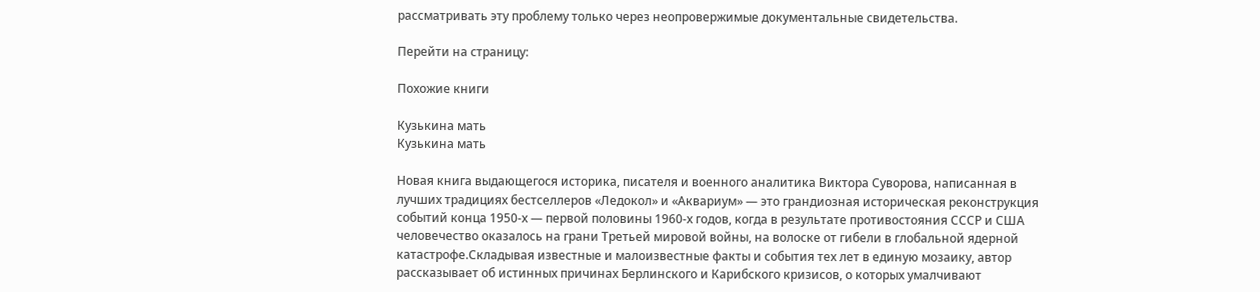рассматривать эту проблему только через неопровержимые документальные свидетельства.

Перейти на страницу:

Похожие книги

Кузькина мать
Кузькина мать

Новая книга выдающегося историка, писателя и военного аналитика Виктора Суворова, написанная в лучших традициях бестселлеров «Ледокол» и «Аквариум» — это грандиозная историческая реконструкция событий конца 1950-х — первой половины 1960-х годов, когда в результате противостояния СССР и США человечество оказалось на грани Третьей мировой войны, на волоске от гибели в глобальной ядерной катастрофе.Складывая известные и малоизвестные факты и события тех лет в единую мозаику, автор рассказывает об истинных причинах Берлинского и Карибского кризисов, о которых умалчивают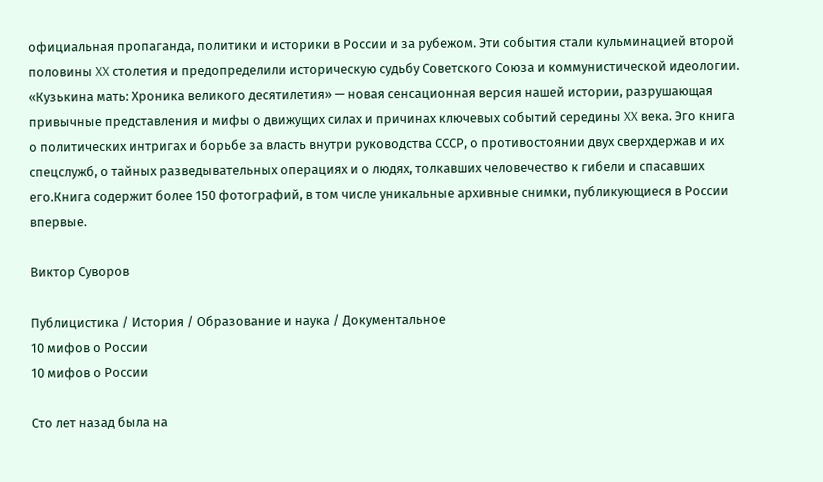официальная пропаганда, политики и историки в России и за рубежом. Эти события стали кульминацией второй половины XX столетия и предопределили историческую судьбу Советского Союза и коммунистической идеологии. «Кузькина мать: Хроника великого десятилетия» — новая сенсационная версия нашей истории, разрушающая привычные представления и мифы о движущих силах и причинах ключевых событий середины XX века. Эго книга о политических интригах и борьбе за власть внутри руководства СССР, о противостоянии двух сверхдержав и их спецслужб, о тайных разведывательных операциях и о людях, толкавших человечество к гибели и спасавших его.Книга содержит более 150 фотографий, в том числе уникальные архивные снимки, публикующиеся в России впервые.

Виктор Суворов

Публицистика / История / Образование и наука / Документальное
10 мифов о России
10 мифов о России

Сто лет назад была на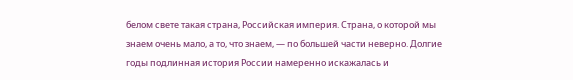белом свете такая страна, Российская империя. Страна, о которой мы знаем очень мало, а то, что знаем, — по большей части неверно. Долгие годы подлинная история России намеренно искажалась и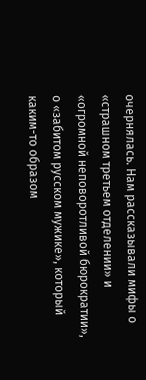очернялась. Нам рассказывали мифы о «страшном третьем отделении» и «огромной неповоротливой бюрократии», о «забитом русском мужике», который каким-то образом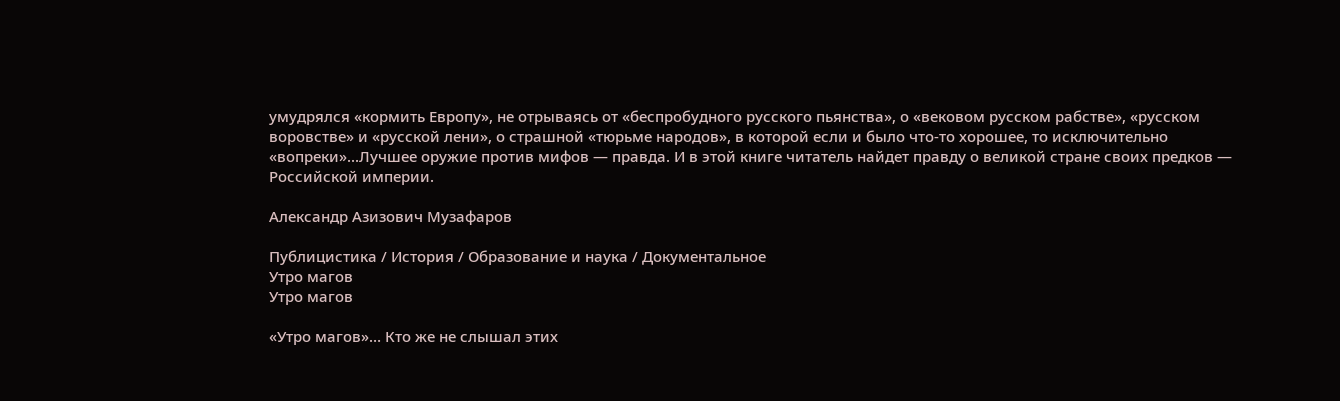умудрялся «кормить Европу», не отрываясь от «беспробудного русского пьянства», о «вековом русском рабстве», «русском воровстве» и «русской лени», о страшной «тюрьме народов», в которой если и было что-то хорошее, то исключительно «вопреки»...Лучшее оружие против мифов — правда. И в этой книге читатель найдет правду о великой стране своих предков — Российской империи.

Александр Азизович Музафаров

Публицистика / История / Образование и наука / Документальное
Утро магов
Утро магов

«Утро магов»… Кто же не слышал этих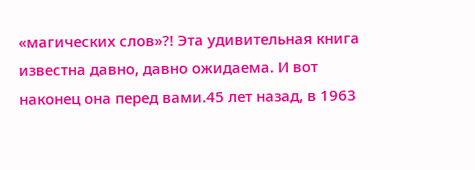«магических слов»?! Эта удивительная книга известна давно, давно ожидаема. И вот наконец она перед вами.45 лет назад, в 1963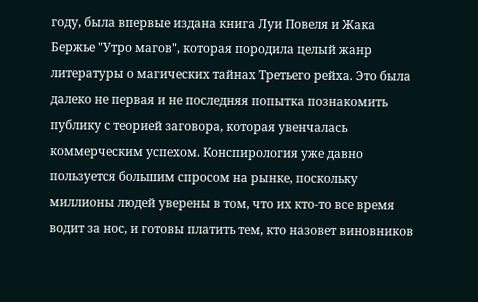году, была впервые издана книга Луи Повеля и Жака Бержье "Утро магов", которая породила целый жанр литературы о магических тайнах Третьего рейха. Это была далеко не первая и не последняя попытка познакомить публику с теорией заговора, которая увенчалась коммерческим успехом. Конспирология уже давно пользуется большим спросом на рынке, поскольку миллионы людей уверены в том, что их кто-то все время водит за нос, и готовы платить тем, кто назовет виновников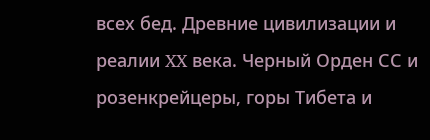всех бед. Древние цивилизации и реалии XX века. Черный Орден СС и розенкрейцеры, горы Тибета и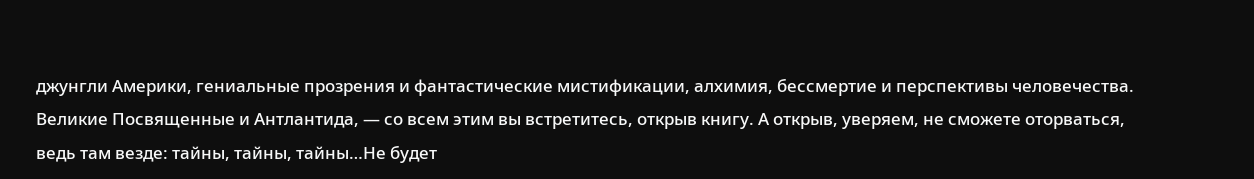джунгли Америки, гениальные прозрения и фантастические мистификации, алхимия, бессмертие и перспективы человечества. Великие Посвященные и Антлантида, — со всем этим вы встретитесь, открыв книгу. А открыв, уверяем, не сможете оторваться, ведь там везде: тайны, тайны, тайны…Не будет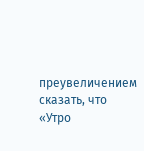преувеличением сказать, что «Утро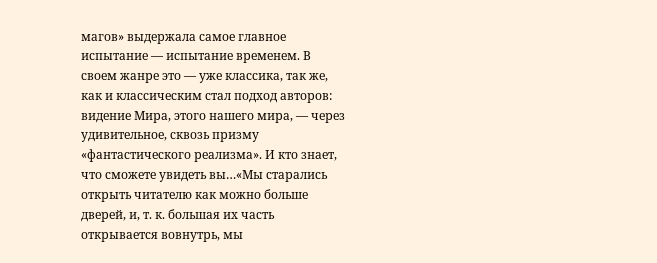магов» выдержала самое главное испытание — испытание временем. В своем жанре это — уже классика, так же, как и классическим стал подход авторов: видение Мира, этого нашего мира, — через удивительное, сквозь призму «фантастического реализма». И кто знает, что сможете увидеть вы…«Мы старались открыть читателю как можно больше дверей, и, т. к. большая их часть открывается вовнутрь, мы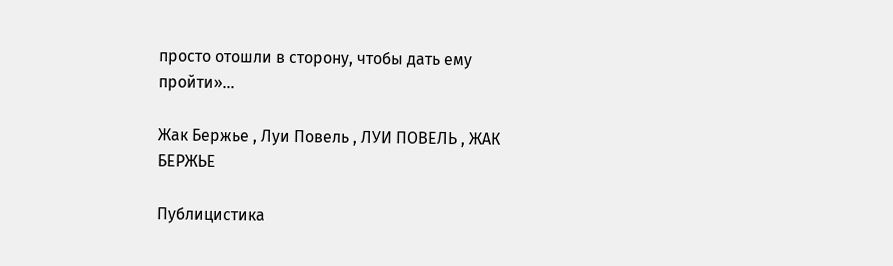просто отошли в сторону, чтобы дать ему пройти»…

Жак Бержье , Луи Повель , ЛУИ ПОВЕЛЬ , ЖАК БЕРЖЬЕ

Публицистика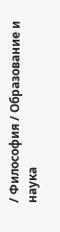/ Философия / Образование и наука